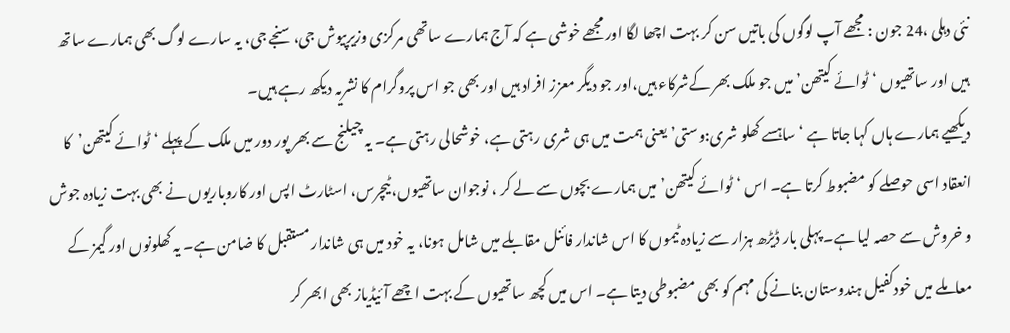نئی دہلی ،24 جون : مجھے آپ لوگوں کی باتیں سن کر بہت اچھا لگا اور مجھے خوشی ہے کہ آج ہمارے ساتھی مرکزی وزیرپیوش جی،سنجے جی، یہ سارے لوگ بھی ہمارے ساتھ ہیں اور ساتھیوں ‘ٹوائے کیتھن’ میں جو ملک بھر کےشرکاء ہیں،اور جو دیگر معزز افراد ہیں اور بھی جو اس پروگرام کا نشریہ دیکھ رہے ہیں۔
دیکھیے ہمارے ہاں کہا جاتا ہے ‘ساہسے کھلو شری:وستی’ یعنی ہمت میں ہی شری رہتی ہے، خوشحالی رہتی ہے۔ یہ چیلنج سے بھر پور دور میں ملک کے پہلے ‘ٹوائے کیتھن’کا انعقاد اسی حوصلے کو مضبوط کرتا ہے۔ اس ‘ٹوائے کیتھن’میں ہمارے بچوں سے لے کر ، نوجوان ساتھیوں، ٹیچرس، اسٹارٹ اپس اور کاروباریوں نے بھی بہت زیادہ جوش و خروش سے حصہ لیا ہے۔ پہلی بار ڈیڑھ ہزار سے زیادہ ٹیموں کا اس شاندار فائنل مقابلے میں شامل ہونا، یہ خود میں ہی شاندار مستقبل کا ضامن ہے۔ یہ کھلونوں اور گیمز کے معاملے میں خودکفیل ہندوستان بنانے کی مہم کو بھی مضبوطی دیتا ہے۔ اس میں کچھ ساتھیوں کے بہت اچھے آئیڈیاز بھی ابھر کر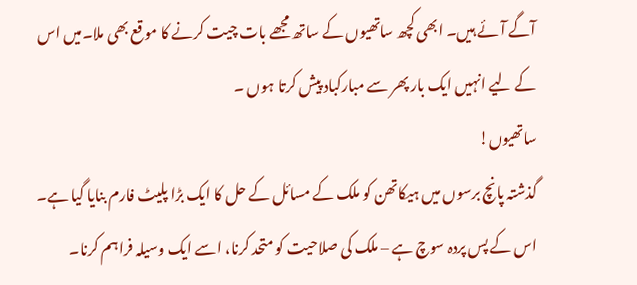آگے آئے ہیں۔ ابھی کچھ ساتھیوں کے ساتھ مجھے بات چیت کرنے کا موقع بھی ملا۔میں اس کے لیے انہیں ایک بار پھر سے مبارکباد پیش کرتا ہوں ۔
ساتھیوں!
گذشتہ پانچ برسوں میں ہیکاتھن کو ملک کے مسائل کے حل کا ایک بڑا پلیٹ فارم بنایا گیا ہے۔ اس کے پس پردہ سوچ ہے – ملک کی صلاحیت کو متحد کرنا، اسے ایک وسیلہ فراہم کرنا۔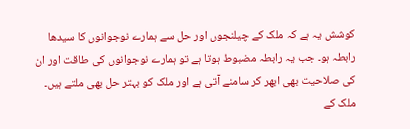کوشش یہ ہے کہ ملک کے چیلنجوں اور حل سے ہمارے نوجوانوں کا سیدھا رابطہ ہو۔ جب یہ رابطہ مضبوط ہوتا ہے تو ہمارے نوجوانوں کی طاقت اور ان کی صلاحیت بھی ابھر کر سامنے آتی ہے اور ملک کو بہتر حل بھی ملتے ہیں۔ ملک کے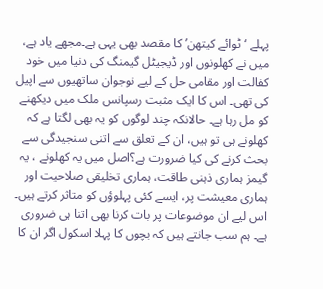پہلے ‘ٹوائے کیتھن’کا مقصد بھی یہی ہے۔مجھے یاد ہے، میں نے کھلونوں اور ڈیجیٹل گیمنگ کی دنیا میں خود کفالت اور مقامی حل کے لیے نوجوان ساتھیوں سے اپیل کی تھی۔ اس کا ایک مثبت رسپانس ملک میں دیکھنے کو مل رہا ہے۔ حالانکہ چند لوگوں کو یہ بھی لگتا ہے کہ کھلونے ہی تو ہیں، ان کے تعلق سے اتنی سنجیدگی سے بحث کرنے کی کیا ضرورت ہے؟اصل میں یہ کھلونے ، یہ گیمز ہماری ذہنی طاقت، ہماری تخلیقی صلاحیت اور ہماری معیشت پر، ایسے کئی پہلوؤں کو متاثر کرتے ہیں۔ اس لیے ان موضوعات پر بات کرنا بھی اتنا ہی ضروری ہے۔ ہم سب جانتے ہیں کہ بچوں کا پہلا اسکول اگر ان کا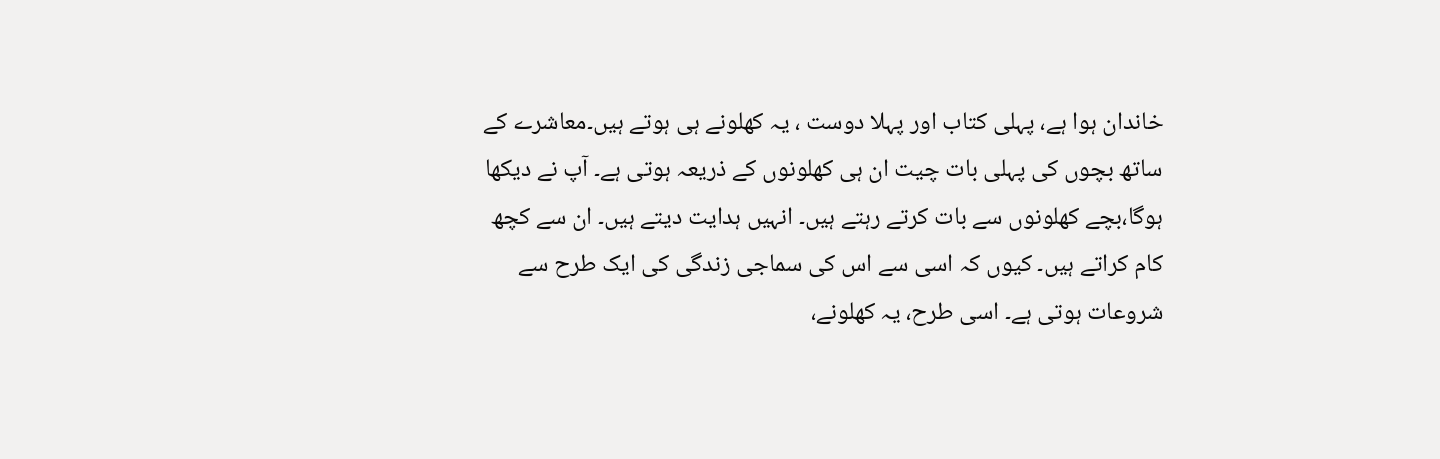خاندان ہوا ہے، پہلی کتاب اور پہلا دوست ، یہ کھلونے ہی ہوتے ہیں۔معاشرے کے ساتھ بچوں کی پہلی بات چیت ان ہی کھلونوں کے ذریعہ ہوتی ہے۔ آپ نے دیکھا ہوگا،بچے کھلونوں سے بات کرتے رہتے ہیں۔ انہیں ہدایت دیتے ہیں۔ ان سے کچھ کام کراتے ہیں۔ کیوں کہ اسی سے اس کی سماجی زندگی کی ایک طرح سے شروعات ہوتی ہے۔ اسی طرح، یہ کھلونے،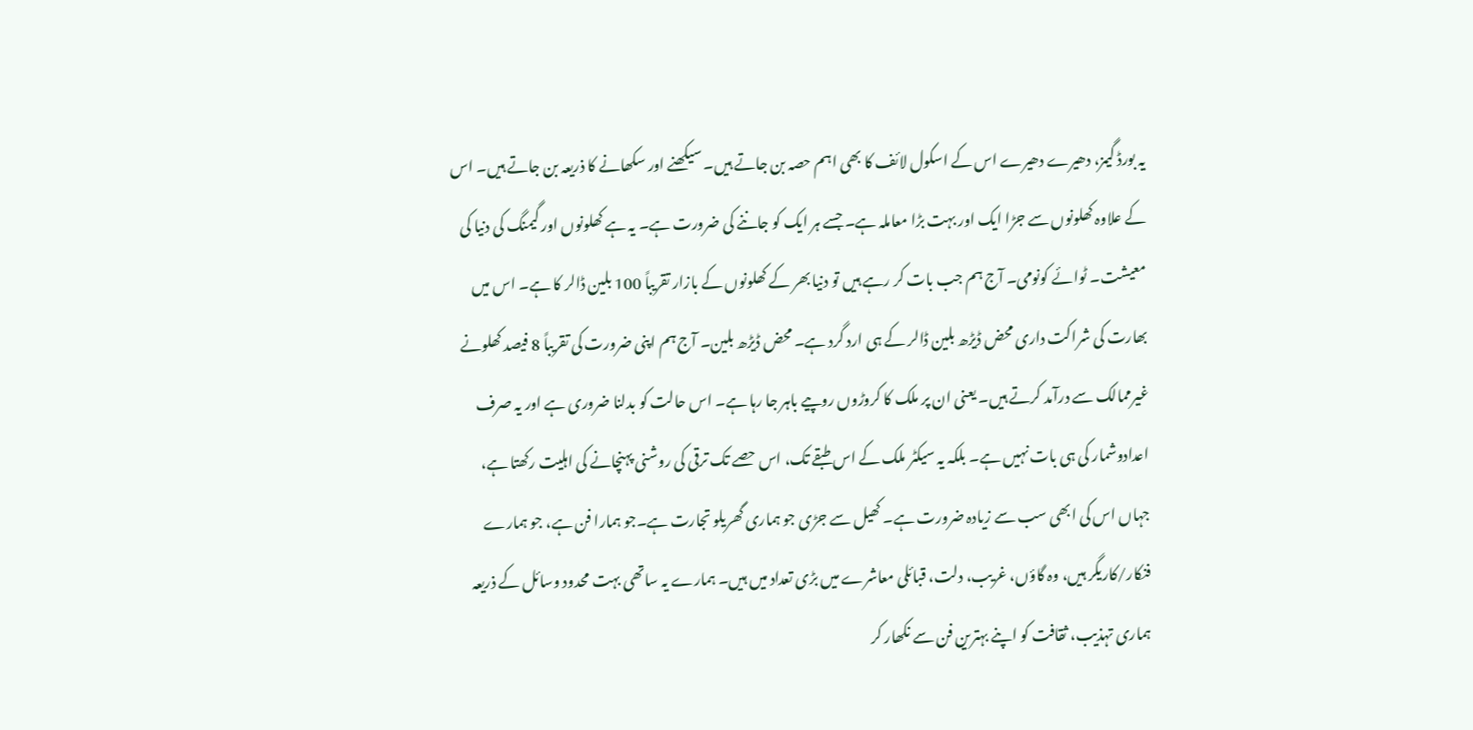یہ بورڈ گیمز، دھیرے دھیرے اس کے اسکول لائف کا بھی اہم حصہ بن جاتے ہیں۔ سیکھنے اور سکھانے کا ذریعہ بن جاتے ہیں۔ اس کے علاوہ کھلونوں سے جڑا ایک اور بہت بڑا معاملہ ہے۔ جسے ہر ایک کو جاننے کی ضرورت ہے۔ یہ ہے کھلونوں اور گیمنگ کی دنیا کی معیشت۔ ٹوائے کونومی۔ آج ہم جب بات کر رہے ہیں تو دنیا بھر کے کھلونوں کے بازار تقریباً 100 بلین ڈالر کا ہے۔ اس میں بھارت کی شراکت داری محض ڈیڑھ بلین ڈالر کے ہی ارد گرد ہے۔ محض ڈیڑھ بلین۔ آج ہم اپنی ضرورت کی تقریباً 8 فیصد کھلونے غیرممالک سے درآمد کرتے ہیں۔ یعنی ان پر ملک کا کروڑوں روپیے باہر جا رہا ہے۔ اس حالت کو بدلنا ضروری ہے اور یہ صرف اعدادوشمار کی ہی بات نہیں ہے۔ بلکہ یہ سیکٹر ملک کے اس طبقے تک، اس حصے تک ترقی کی روشنی پہنچانے کی اہلیت رکھتا ہے، جہاں اس کی ابھی سب سے زیادہ ضرورت ہے۔ کھیل سے جڑی جو ہماری گھریلو تجارت ہے۔جو ہمارا فن ہے، جو ہمارے فنکار/کاریگر ہیں، وہ گاؤں، غریب، دلت، قبائلی معاشرے میں بڑی تعداد میں ہیں۔ ہمارے یہ ساتھی بہت محدود وسائل کے ذریعہ ہماری تہذیب، ثقافت کو اپنے بہترین فن سے نکھار کر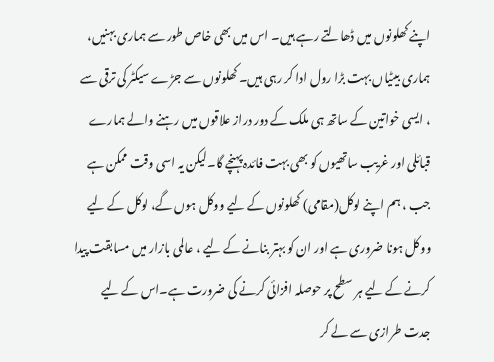اپنے کھلونوں میں ڈھالتے رہے ہیں۔ اس میں بھی خاص طور سے ہماری بہنیں، ہماری بیٹیاں بہت بڑا رول ادا کر رہی ہیں۔ کھلونوں سے جڑے سیکٹر کی ترقی سے ، ایسی خواتین کے ساتھ ہی ملک کے دور دراز علاقوں میں رہنے والے ہمارے قبائلی اور غریب ساتھیوں کو بھی بہت فائدہ پہنچے گا۔لیکن یہ اسی وقت ممکن ہے جب ، ہم اپنے لوکل(مقامی) کھلونوں کے لیے ووکل ہوں گے، لوکل کے لیے ووکل ہونا ضروری ہے اور ان کو بہتر بنانے کے لیے ، عالمی بازار میں مسابقت پیدا کرنے کے لیے ہر سطح پر حوصلہ افزائی کرنے کی ضرورت ہے۔اس کے لیے جدت طرازی سے لے کر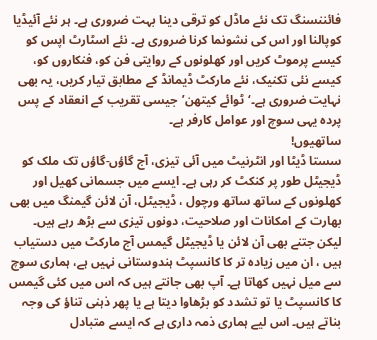فائننسنگ تک نئے ماڈل کو ترقی دینا بہت ضروری ہے۔ ہر نئے آئیڈیا کوپالنا اور اس کی نشونما کرنا ضروری ہے۔ نئے اسٹارٹ اپس کو کیسے پرموٹ کریں اور کھلونوں کے روایتی فن کو، فنکاروں کو، کیسے نئی تکنیک، نئے مارکٹ ڈیمانڈ کے مطابق تیار کریں، یہ بھی نہایت ضروری ہے۔‘ٹوائے کیتھن’جیسی تقریب کے انعقاد کے پس پردہ یہی سوچ اور عوامل کارفر ہے۔
ساتھیوں!
سستا ڈیٹا اور انٹرنیٹ میں آئی تیزی، آج گاؤں-گاؤں تک ملک کو ڈیجیٹل طور پر کنکٹ کر رہی ہے۔ ایسے میں جسمانی کھیل اور کھلونوں کے ساتھ ساتھ ورچول ، ڈیجیٹل، آن لائن گیمنگ میں بھی بھارت کے امکانات اور صلاحیت، دونوں تیزی سے بڑھ رہے ہیں۔ لیکن جتنے بھی آن لائن یا ڈیجیٹل گیمس آج مارکٹ میں دستیاب ہیں ، ان میں زیادہ تر کا کانسپٹ ہندوستانی نہیں ہے، ہماری سوچ سے میل نہیں کھاتا ہے۔ آپ بھی جانتے ہیں کہ اس میں کئی گیمس کا کانسپٹ یا تو تشدد کو بڑھاوا دیتا ہے یا پھر ذہنی تناؤ کی وجہ بناتے ہیں۔ اس لیے ہماری ذمہ داری ہے کہ ایسے متبادل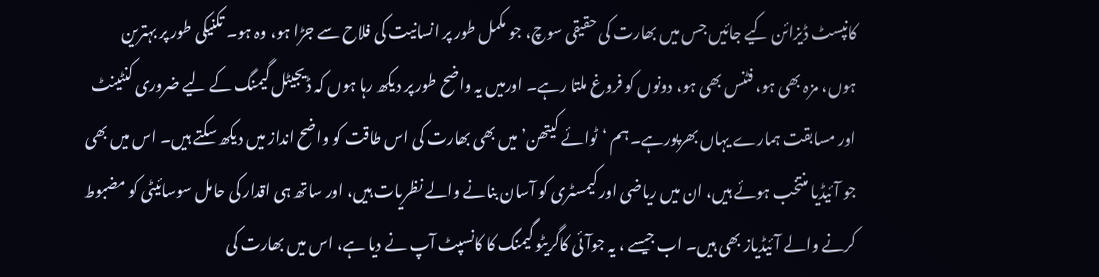کانپسٹ ڈیزائن کیے جائیں جس میں بھارت کی حقیقی سوچ، جو مکمل طور پر انسانیت کی فلاح سے جڑا ہو، وہ ہو۔ تکنیکی طور پر بہترین ہوں، مزہ بھی ہو، فٹنس بھی ہو، دونوں کو فروغ ملتا رہے۔ اورمیں یہ واضح طور پر دیکھ رہا ہوں کہ ڈیجیٹل گیمنگ کے لیے ضروری کنٹینٹ اور مسابقت ہمارے یہاں بھرپورہے۔ ہم ‘ٹوائے کیتھن’میں بھی بھارت کی اس طاقت کو واضح انداز میں دیکھ سکتے ہیں۔ اس میں بھی جو آئیڈیا منتخب ہوئے ہیں، ان میں ریاضی اور کیمسٹری کو آسان بنانے والے نظریات ہیں، اور ساتھ ہی اقدار کی حامل سوسائیٹی کو مضبوط کرنے والے آئیڈیاز بھی ہیں۔ اب جیسے ، یہ جوآئی کاگریٹو گیمنگ کا کانسپٹ آپ نے دیا ہے، اس میں بھارت کی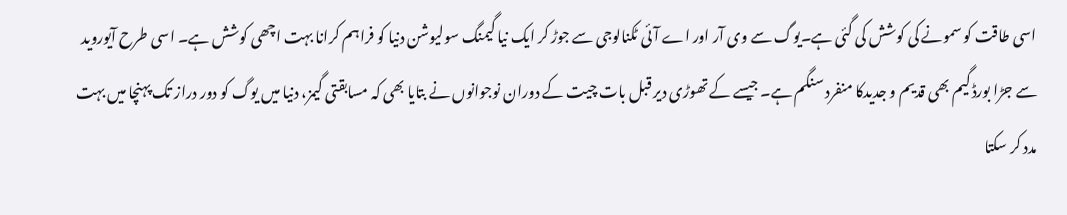اسی طاقت کو سمونے کی کوشش کی گئی ہے۔یوگ سے وی آر اور اے آئی ٹکنالوجی سے جوڑ کر ایک نیا گیمنگ سولیوشن دنیا کو فراہم کرانا بہت اچھی کوشش ہے۔ اسی طرح آیوروید سے جڑا بورڈ گیم بھی قدیم و جدیدکا منفرد سنگم ہے۔ جیسے کے تھوڑی دیر قبل بات چیت کے دوران نوجوانوں نے بتایا بھی کہ مسابقتی گیمز، دنیا میں یوگ کو دور دراز تک پہنچا میں بہت مدد کر سکتا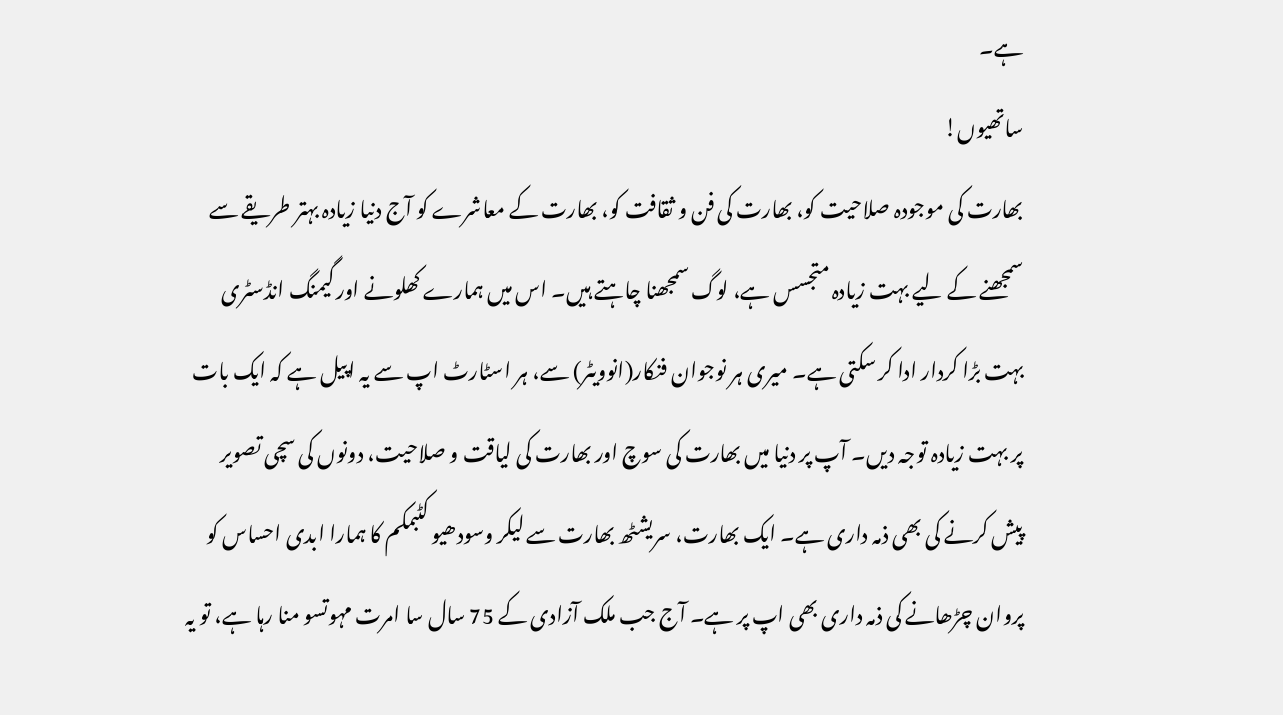ہے۔
ساتھیوں!
بھارت کی موجودہ صلاحیت کو، بھارت کی فن و ثقافت کو، بھارت کے معاشرے کو آج دنیا زیادہ بہتر طریقے سے سمجھنے کے لیے بہت زیادہ متجسس ہے، لوگ سمجھنا چاہتے ہیں۔ اس میں ہمارے کھلونے اور گیمنگ انڈسٹری بہت بڑا کردار ادا کر سکتی ہے۔ میری ہر نوجوان فنکار(انوویٹر) سے، ہر اسٹارٹ اپ سے یہ اپیل ہے کہ ایک بات پر بہت زیادہ توجہ دیں۔ آپ پر دنیا میں بھارت کی سوچ اور بھارت کی لیاقت و صلاحیت، دونوں کی سچی تصویر پیش کرنے کی بھی ذمہ داری ہے۔ ایک بھارت، سریشٹھ بھارت سے لیکر وسودھیو کٹبمکم کا ہمارا ابدی احساس کو پروان چڑھانے کی ذمہ داری بھی اپ پر ہے۔ آج جب ملک آزادی کے 75 سال سا امرت مہوتسو منا رہا ہے، تو یہ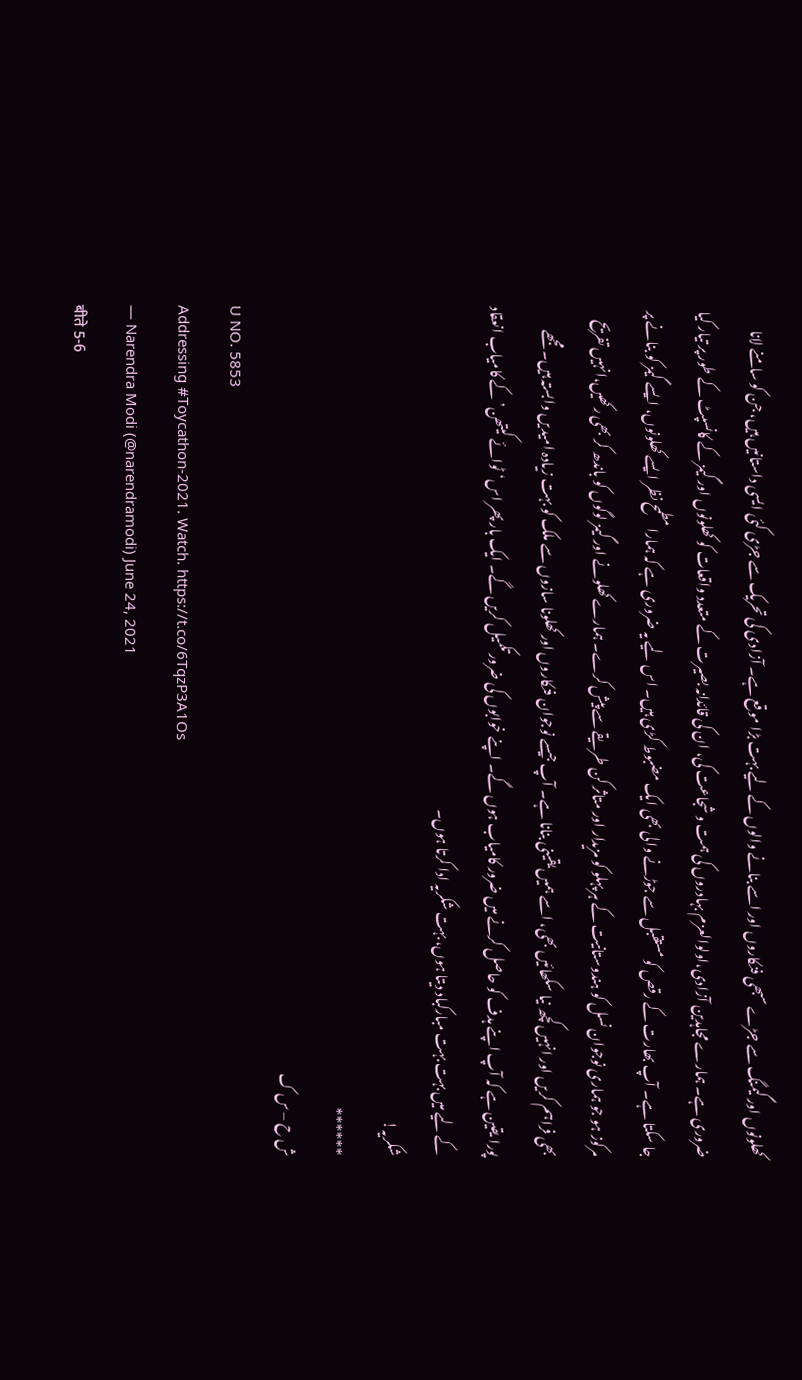کھلونوں اور گیمنگ سے جڑے سبھی فنکاروں اور اسے بنانے والوں کے لیے بہت بڑا موقع ہے۔ آزادی کی تحریک سے جڑی کئی ایسی داستانیں ہیں، جن کو سامنے لانا ضروری ہے۔ ہمارے مجاہدین آزادی،اولوالعزم بہادروں کی ہمت و شجاعت کی، ان کی قائدانہ بصیرت کے متعدد واقعات کو کھلونوں اور گیمز کے کانسپٹ کے طور پر تیار کیا جا سکتا ہے۔ آپ بھارت کے رقص کو مستقبل سے جوڑنے والی بھی ایک مضبوط کڑی ہیں۔ اس لیے یہ ضروری ہے کہ ہمارا مطمح نظر ایسے کھلونوں، ایسے گیمز کو بنانے پر مرکوز ہو جو ہماری نوجوان نسل کو ہندوستانیت کے ہر پہلو کو مزیدار اور متاثر کن طریقے سے پیش کرے۔ ہمارے کھلونے اور گیمز لوگوں کو باندھ کر بھی رکھیں،انہیں تفریح بھی فراہم کریں اور انہیں کچھ نیا سکھائیں بھی، اسے ہمیں یقینی بنانا ہے۔ آپ جیسے نوجوان فنکاروں اور کھلونا سازوں سے ملک کو بہت زیادہ امیدیں وابستہ ہیں۔ مجھے پورا یقین ہے کہ آپ اپنے ہدف کو حاصل کرنے میں ضرور کامیاب ہوں گے۔ اپنے خوابوں کی ضرور تکمیل کریں گے۔ ایک بار پھر اس‘ٹوائے کیتھن’کے کامیاب انعقاد کے لیے میں بہت بہت مبارکباد دیتا ہوں، بہت شکریہ ادا کرتا ہوں۔
شکریہ!
******
ش ح – س ک
U NO. 5853
Addressing #Toycathon-2021. Watch. https://t.co/6TqzP3A1Os
— Narendra Modi (@narendramodi) June 24, 2021
बीते 5-6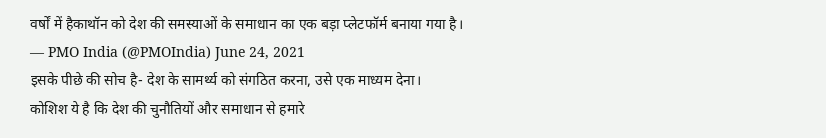वर्षों में हैकाथॉन को देश की समस्याओं के समाधान का एक बड़ा प्लेटफॉर्म बनाया गया है।
— PMO India (@PMOIndia) June 24, 2021
इसके पीछे की सोच है- देश के सामर्थ्य को संगठित करना, उसे एक माध्यम देना।
कोशिश ये है कि देश की चुनौतियों और समाधान से हमारे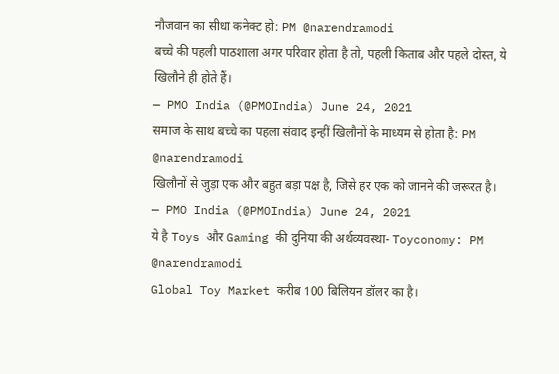नौजवान का सीधा कनेक्ट हो: PM @narendramodi
बच्चे की पहली पाठशाला अगर परिवार होता है तो, पहली किताब और पहले दोस्त, ये खिलौने ही होते हैं।
— PMO India (@PMOIndia) June 24, 2021
समाज के साथ बच्चे का पहला संवाद इन्हीं खिलौनों के माध्यम से होता है: PM @narendramodi
खिलौनों से जुड़ा एक और बहुत बड़ा पक्ष है, जिसे हर एक को जानने की जरूरत है।
— PMO India (@PMOIndia) June 24, 2021
ये है Toys और Gaming की दुनिया की अर्थव्यवस्था- Toyconomy: PM @narendramodi
Global Toy Market करीब 100 बिलियन डॉलर का है।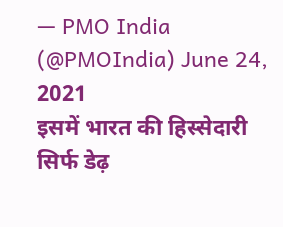— PMO India (@PMOIndia) June 24, 2021
इसमें भारत की हिस्सेदारी सिर्फ डेढ़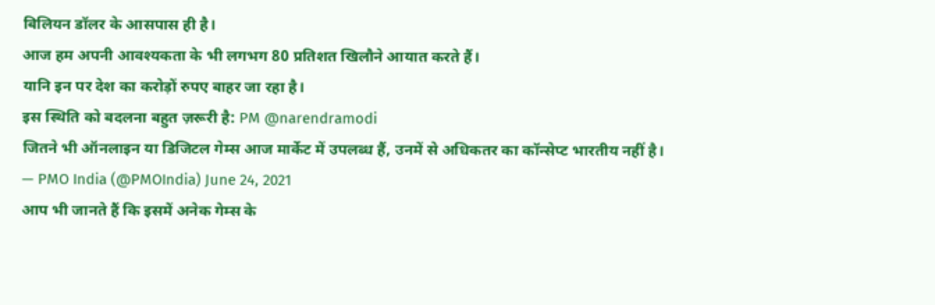बिलियन डॉलर के आसपास ही है।
आज हम अपनी आवश्यकता के भी लगभग 80 प्रतिशत खिलौने आयात करते हैं।
यानि इन पर देश का करोड़ों रुपए बाहर जा रहा है।
इस स्थिति को बदलना बहुत ज़रूरी है: PM @narendramodi
जितने भी ऑनलाइन या डिजिटल गेम्स आज मार्केट में उपलब्ध हैं, उनमें से अधिकतर का कॉन्सेप्ट भारतीय नहीं है।
— PMO India (@PMOIndia) June 24, 2021
आप भी जानते हैं कि इसमें अनेक गेम्स के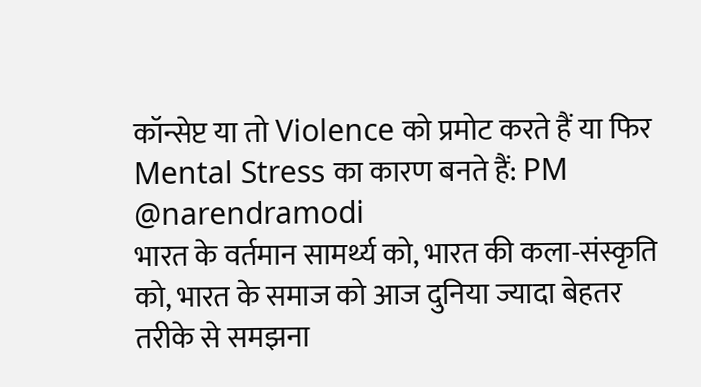कॉन्सेप्ट या तो Violence को प्रमोट करते हैं या फिर Mental Stress का कारण बनते हैं: PM @narendramodi
भारत के वर्तमान सामर्थ्य को, भारत की कला-संस्कृति को, भारत के समाज को आज दुनिया ज्यादा बेहतर तरीके से समझना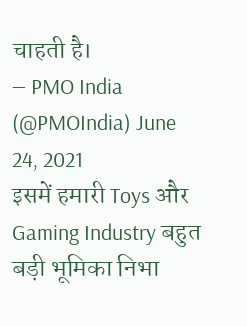चाहती है।
— PMO India (@PMOIndia) June 24, 2021
इसमें हमारी Toys और Gaming Industry बहुत बड़ी भूमिका निभा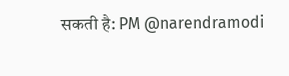सकती है: PM @narendramodi